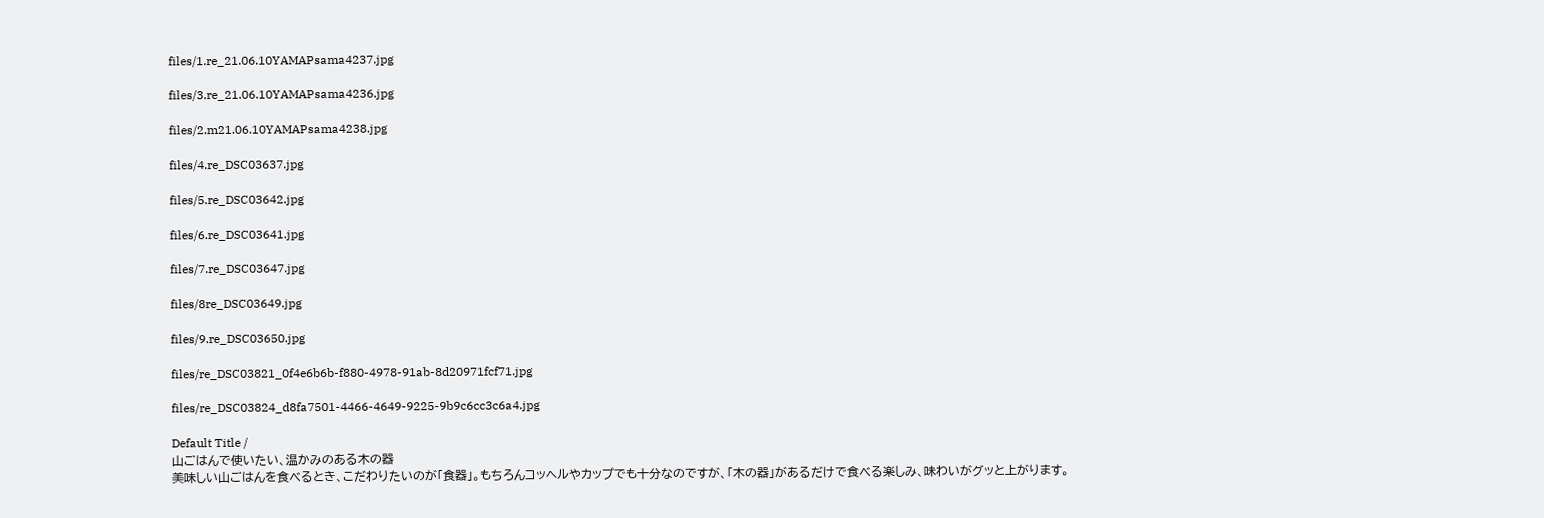files/1.re_21.06.10YAMAPsama4237.jpg

files/3.re_21.06.10YAMAPsama4236.jpg

files/2.m21.06.10YAMAPsama4238.jpg

files/4.re_DSC03637.jpg

files/5.re_DSC03642.jpg

files/6.re_DSC03641.jpg

files/7.re_DSC03647.jpg

files/8re_DSC03649.jpg

files/9.re_DSC03650.jpg

files/re_DSC03821_0f4e6b6b-f880-4978-91ab-8d20971fcf71.jpg

files/re_DSC03824_d8fa7501-4466-4649-9225-9b9c6cc3c6a4.jpg

Default Title /
山ごはんで使いたい、温かみのある木の器
美味しい山ごはんを食べるとき、こだわりたいのが「食器」。もちろんコッヘルやカップでも十分なのですが、「木の器」があるだけで食べる楽しみ、味わいがグッと上がります。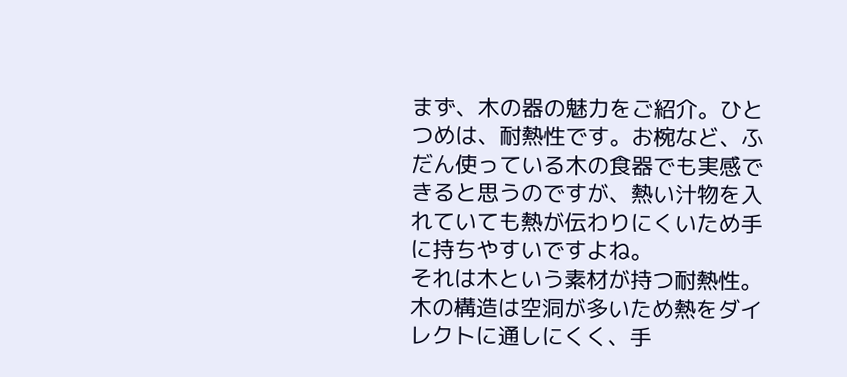まず、木の器の魅力をご紹介。ひとつめは、耐熱性です。お椀など、ふだん使っている木の食器でも実感できると思うのですが、熱い汁物を入れていても熱が伝わりにくいため手に持ちやすいですよね。
それは木という素材が持つ耐熱性。木の構造は空洞が多いため熱をダイレクトに通しにくく、手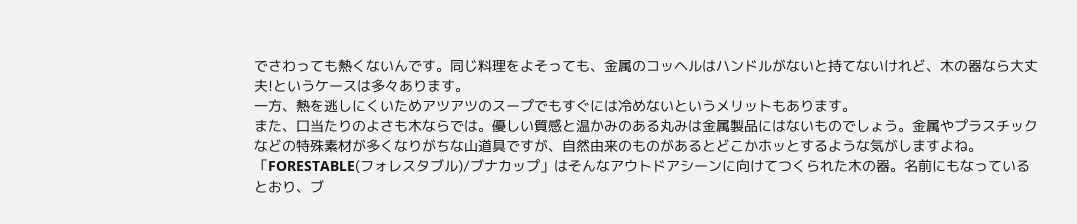でさわっても熱くないんです。同じ料理をよそっても、金属のコッヘルはハンドルがないと持てないけれど、木の器なら大丈夫!というケースは多々あります。
一方、熱を逃しにくいためアツアツのスープでもすぐには冷めないというメリットもあります。
また、口当たりのよさも木ならでは。優しい質感と温かみのある丸みは金属製品にはないものでしょう。金属やプラスチックなどの特殊素材が多くなりがちな山道具ですが、自然由来のものがあるとどこかホッとするような気がしますよね。
「FORESTABLE(フォレスタブル)/ブナカップ」はそんなアウトドアシーンに向けてつくられた木の器。名前にもなっているとおり、ブ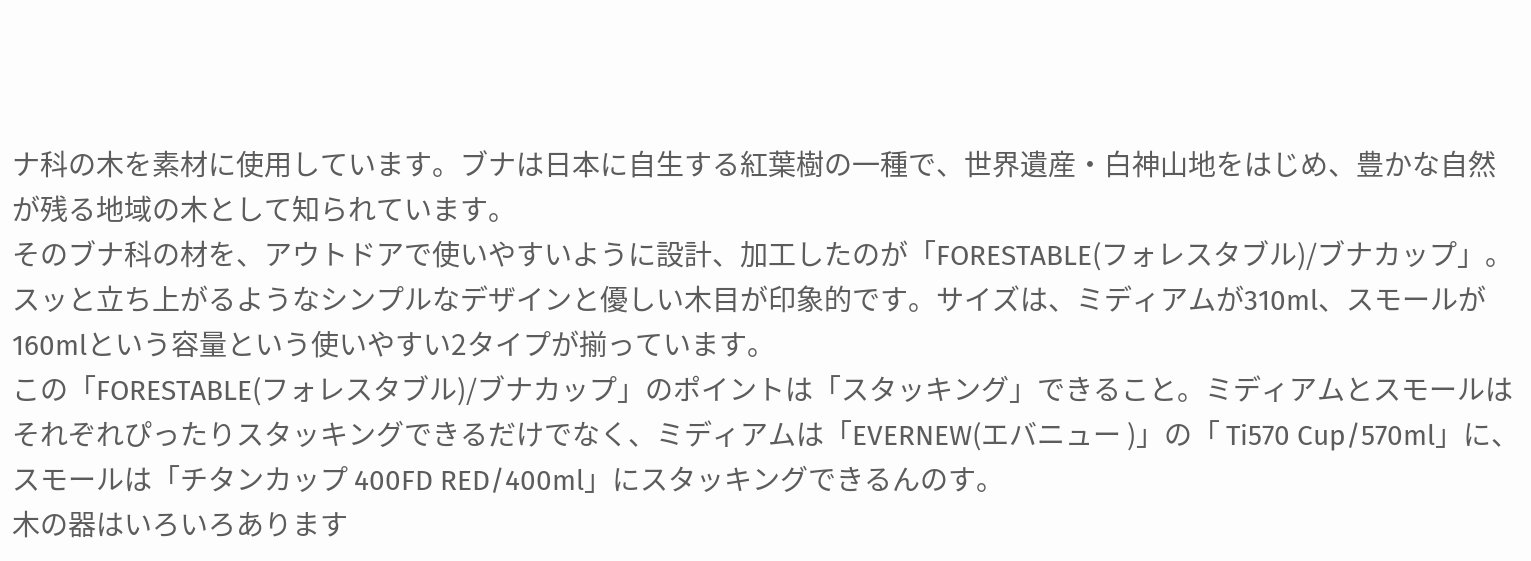ナ科の木を素材に使用しています。ブナは日本に自生する紅葉樹の一種で、世界遺産・白神山地をはじめ、豊かな自然が残る地域の木として知られています。
そのブナ科の材を、アウトドアで使いやすいように設計、加工したのが「FORESTABLE(フォレスタブル)/ブナカップ」。スッと立ち上がるようなシンプルなデザインと優しい木目が印象的です。サイズは、ミディアムが310ml、スモールが160mlという容量という使いやすい2タイプが揃っています。
この「FORESTABLE(フォレスタブル)/ブナカップ」のポイントは「スタッキング」できること。ミディアムとスモールはそれぞれぴったりスタッキングできるだけでなく、ミディアムは「EVERNEW(エバニュー )」の「 Ti570 Cup/570ml」に、スモールは「チタンカップ 400FD RED/400ml」にスタッキングできるんのす。
木の器はいろいろあります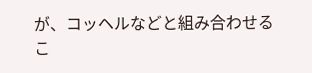が、コッヘルなどと組み合わせるこ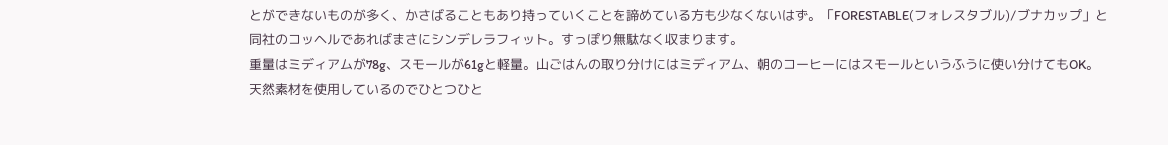とができないものが多く、かさばることもあり持っていくことを諦めている方も少なくないはず。「FORESTABLE(フォレスタブル)/ブナカップ」と同社のコッヘルであればまさにシンデレラフィット。すっぽり無駄なく収まります。
重量はミディアムが78g、スモールが61gと軽量。山ごはんの取り分けにはミディアム、朝のコーヒーにはスモールというふうに使い分けてもOK。天然素材を使用しているのでひとつひと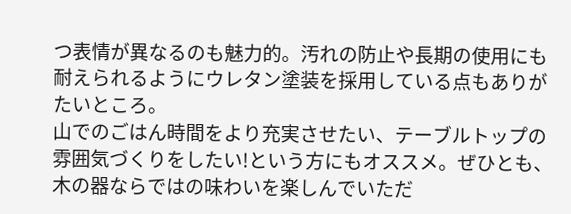つ表情が異なるのも魅力的。汚れの防止や長期の使用にも耐えられるようにウレタン塗装を採用している点もありがたいところ。
山でのごはん時間をより充実させたい、テーブルトップの雰囲気づくりをしたい!という方にもオススメ。ぜひとも、木の器ならではの味わいを楽しんでいただ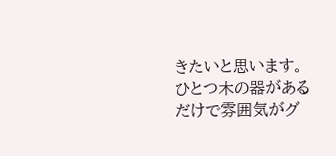きたいと思います。ひとつ木の器があるだけで雰囲気がグ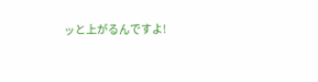ッと上がるんですよ!